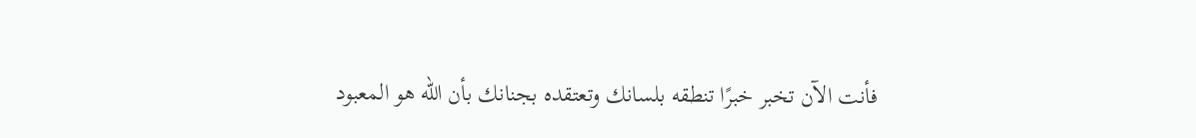فأنت الآن تخبر خبرًا تنطقه بلسانك وتعتقده بجنانك بأن الله هو المعبود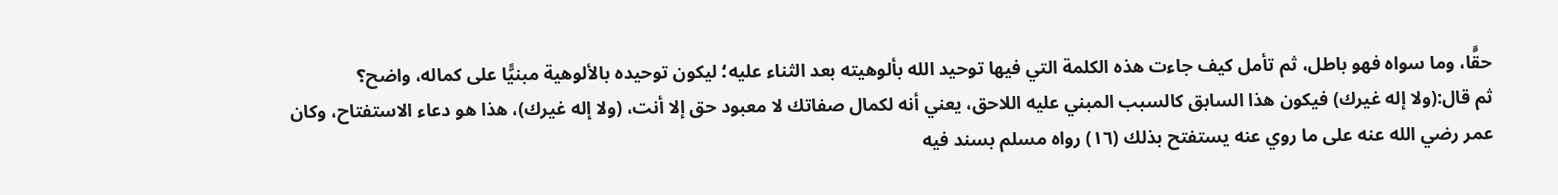حقًّا، وما سواه فهو باطل، ثم تأمل كيف جاءت هذه الكلمة التي فيها توحيد الله بألوهيته بعد الثناء عليه؛ ليكون توحيده بالألوهية مبنيًّا على كماله، واضح؟
ثم قال:(ولا إله غيرك) فيكون هذا السابق كالسبب المبني عليه اللاحق، يعني أنه لكمال صفاتك لا معبود حق إلا أنت، (ولا إله غيرك)، هذا هو دعاء الاستفتاح، وكان عمر رضي الله عنه على ما روي عنه يستفتح بذلك (١٦) رواه مسلم بسند فيه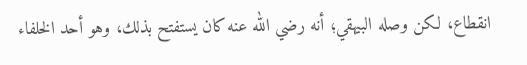انقطاع، لكن وصله البيهقي؛ أنه رضي الله عنه كان يستفتح بذلك، وهو أحد الخلفاء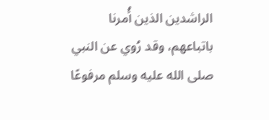الراشدين الذين أُمرنا باتباعهم، وقد رُوي عن النبي صلى الله عليه وسلم مرفوعًا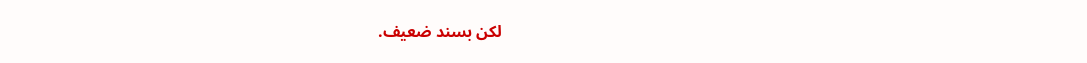لكن بسند ضعيف.